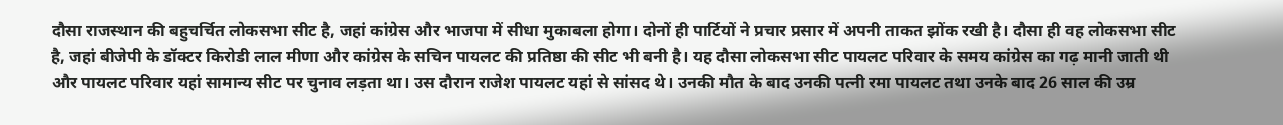दौसा राजस्थान की बहुचर्चित लोकसभा सीट है, जहां कांग्रेस और भाजपा में सीधा मुकाबला होगा। दोनों ही पार्टियों ने प्रचार प्रसार में अपनी ताकत झोंक रखी है। दौसा ही वह लोकसभा सीट है, जहां बीजेपी के डॉक्टर किरोडी लाल मीणा और कांग्रेस के सचिन पायलट की प्रतिष्ठा की सीट भी बनी है। यह दौसा लोकसभा सीट पायलट परिवार के समय कांग्रेस का गढ़ मानी जाती थी और पायलट परिवार यहां सामान्य सीट पर चुनाव लड़ता था। उस दौरान राजेश पायलट यहां से सांसद थे। उनकी मौत के बाद उनकी पत्नी रमा पायलट तथा उनके बाद 26 साल की उम्र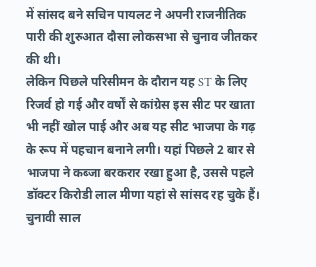में सांसद बने सचिन पायलट ने अपनी राजनीतिक पारी की शुरुआत दौसा लोकसभा से चुनाव जीतकर की थी।
लेकिन पिछले परिसीमन के दौरान यह ST के लिए रिजर्व हो गई और वर्षों से कांग्रेस इस सीट पर खाता भी नहीं खोल पाई और अब यह सीट भाजपा के गढ़ के रूप में पहचान बनाने लगी। यहां पिछले 2 बार से भाजपा ने कब्जा बरकरार रखा हुआ है, उससे पहले डॉक्टर किरोडी लाल मीणा यहां से सांसद रह चुके हैं। चुनावी साल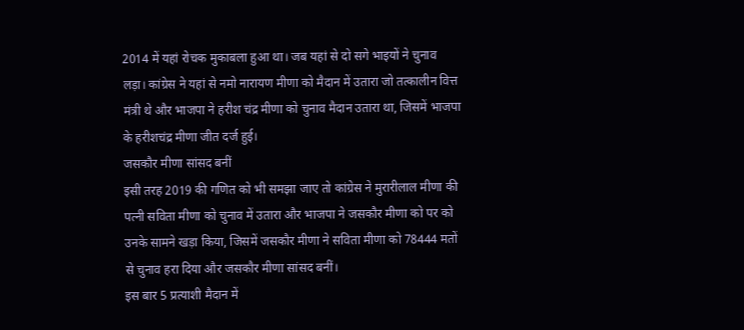2014 में यहां रोचक मुकाबला हुआ था। जब यहां से दो सगे भाइयों ने चुनाव लड़ा। कांग्रेस ने यहां से नमो नारायण मीणा को मैदान में उतारा जो तत्कालीन वित्त मंत्री थे और भाजपा ने हरीश चंद्र मीणा को चुनाव मैदान उतारा था, जिसमें भाजपा के हरीशचंद्र मीणा जीत दर्ज हुई।
जसकौर मीणा सांसद बनीं
इसी तरह 2019 की गणित को भी समझा जाए तो कांग्रेस ने मुरारीलाल मीणा की पत्नी सविता मीणा को चुनाव में उतारा और भाजपा ने जसकौर मीणा को पर को उनके सामने खड़ा किया, जिसमें जसकौर मीणा ने सविता मीणा को 78444 मतों से चुनाव हरा दिया और जसकौर मीणा सांसद बनीं।
इस बार 5 प्रत्याशी मैदान में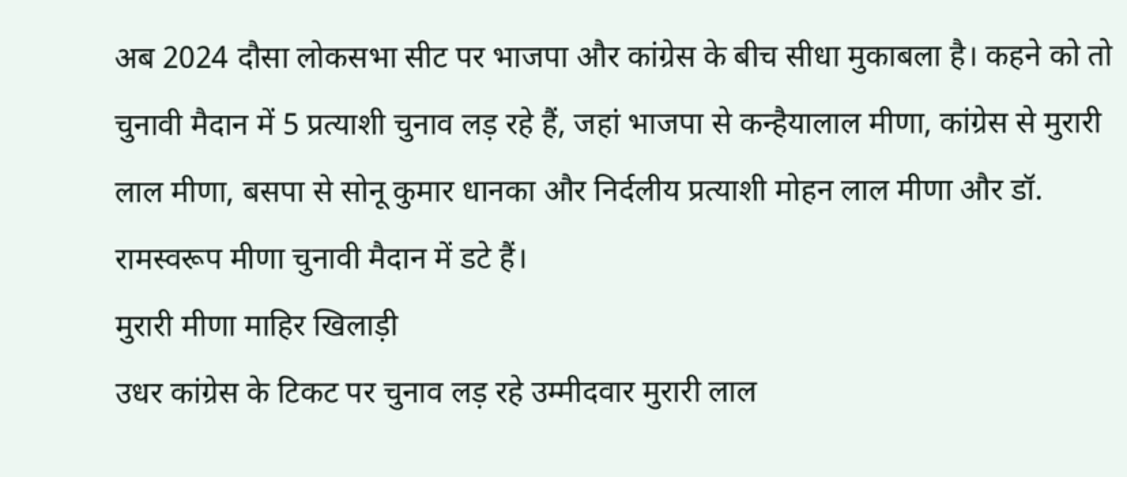अब 2024 दौसा लोकसभा सीट पर भाजपा और कांग्रेस के बीच सीधा मुकाबला है। कहने को तो चुनावी मैदान में 5 प्रत्याशी चुनाव लड़ रहे हैं, जहां भाजपा से कन्हैयालाल मीणा, कांग्रेस से मुरारी लाल मीणा, बसपा से सोनू कुमार धानका और निर्दलीय प्रत्याशी मोहन लाल मीणा और डॉ. रामस्वरूप मीणा चुनावी मैदान में डटे हैं।
मुरारी मीणा माहिर खिलाड़ी
उधर कांग्रेस के टिकट पर चुनाव लड़ रहे उम्मीदवार मुरारी लाल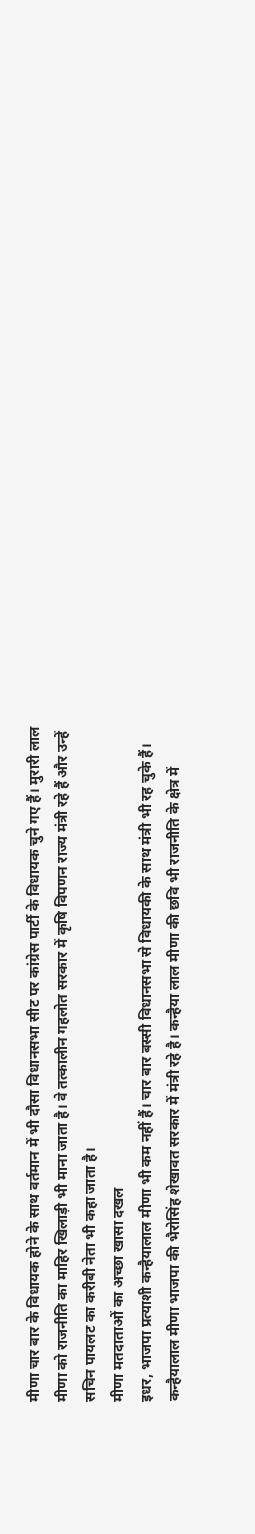मीणा चार बार के विधायक होने के साथ वर्तमान में भी दौसा विधानसभा सीट पर कांग्रेस पार्टी के विधायक चुने गए हैं। मुरारी लाल मीणा को राजनीति का माहिर खिलाड़ी भी माना जाता है। वे तत्कालीन गहलोत सरकार में कृषि विपणन राज्य मंत्री रहे हैं और उन्हें सचिन पायलट का करीबी नेता भी कहा जाता है।
मीणा मतदाताओं का अच्छा खासा दखल
इधर, भाजपा प्रत्याशी कन्हैयालाल मीणा भी कम नहीं हैं। चार बार बस्सी विधानसभा से विधायकी के साथ मंत्री भी रह चुके हैं। कन्हैयालाल मीणा भाजपा की भैरोसिंह शेखावत सरकार में मंत्री रहे है। कन्हैया लाल मीणा की छवि भी राजनीति के क्षेत्र में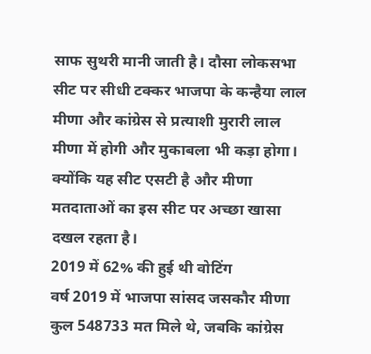साफ सुथरी मानी जाती है। दौसा लोकसभा सीट पर सीधी टक्कर भाजपा के कन्हैया लाल मीणा और कांग्रेस से प्रत्याशी मुरारी लाल मीणा में होगी और मुकाबला भी कड़ा होगा। क्योंकि यह सीट एसटी है और मीणा मतदाताओं का इस सीट पर अच्छा खासा दखल रहता है।
2019 में 62% की हुई थी वोटिंग
वर्ष 2019 में भाजपा सांसद जसकौर मीणा कुल 548733 मत मिले थे, जबकि कांग्रेस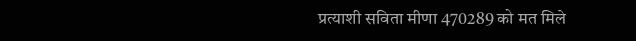प्रत्याशी सविता मीणा 470289 को मत मिले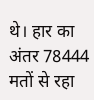थे। हार का अंतर 78444 मतों से रहा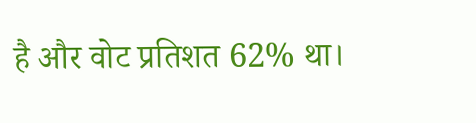है और वोट प्रतिशत 62% था।